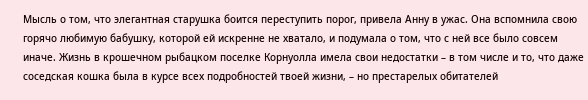Мысль о том, что элегантная старушка боится переступить порог, привела Анну в ужас. Она вспомнила свою горячо любимую бабушку, которой ей искренне не хватало, и подумала о том, что с ней все было совсем иначе. Жизнь в крошечном рыбацком поселке Корнуолла имела свои недостатки – в том числе и то, что даже соседская кошка была в курсе всех подробностей твоей жизни, – но престарелых обитателей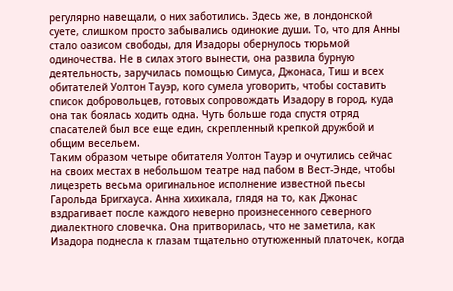регулярно навещали, о них заботились. Здесь же, в лондонской суете, слишком просто забывались одинокие души. То, что для Анны стало оазисом свободы, для Изадоры обернулось тюрьмой одиночества. Не в силах этого вынести, она развила бурную деятельность, заручилась помощью Симуса, Джонаса, Тиш и всех обитателей Уолтон Тауэр, кого сумела уговорить, чтобы составить список добровольцев, готовых сопровождать Изадору в город, куда она так боялась ходить одна. Чуть больше года спустя отряд спасателей был все еще един, скрепленный крепкой дружбой и общим весельем.
Таким образом четыре обитателя Уолтон Тауэр и очутились сейчас на своих местах в небольшом театре над пабом в Вест-Энде, чтобы лицезреть весьма оригинальное исполнение известной пьесы Гарольда Бригхауса. Анна хихикала, глядя на то, как Джонас вздрагивает после каждого неверно произнесенного северного диалектного словечка. Она притворилась, что не заметила, как Изадора поднесла к глазам тщательно отутюженный платочек, когда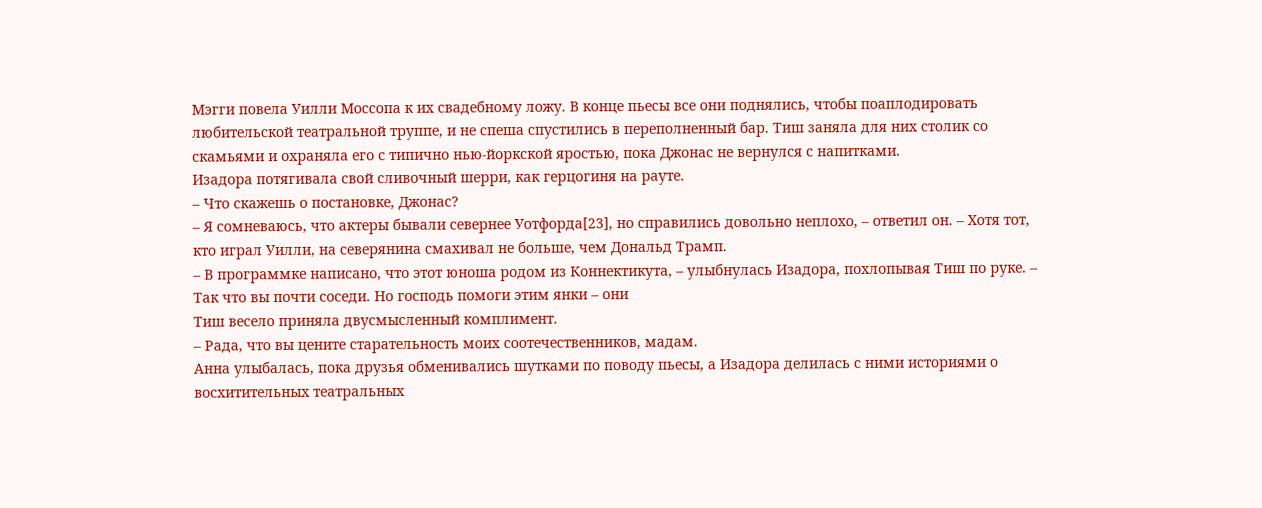Мэгги повела Уилли Моссопа к их свадебному ложу. В конце пьесы все они поднялись, чтобы поаплодировать любительской театральной труппе, и не спеша спустились в переполненный бар. Тиш заняла для них столик со скамьями и охраняла его с типично нью-йоркской яростью, пока Джонас не вернулся с напитками.
Изадора потягивала свой сливочный шерри, как герцогиня на рауте.
– Что скажешь о постановке, Джонас?
– Я сомневаюсь, что актеры бывали севернее Уотфорда[23], но справились довольно неплохо, – ответил он. – Хотя тот, кто играл Уилли, на северянина смахивал не больше, чем Дональд Трамп.
– В программке написано, что этот юноша родом из Коннектикута, – улыбнулась Изадора, похлопывая Тиш по руке. – Так что вы почти соседи. Но господь помоги этим янки – они
Тиш весело приняла двусмысленный комплимент.
– Рада, что вы цените старательность моих соотечественников, мадам.
Анна улыбалась, пока друзья обменивались шутками по поводу пьесы, а Изадора делилась с ними историями о восхитительных театральных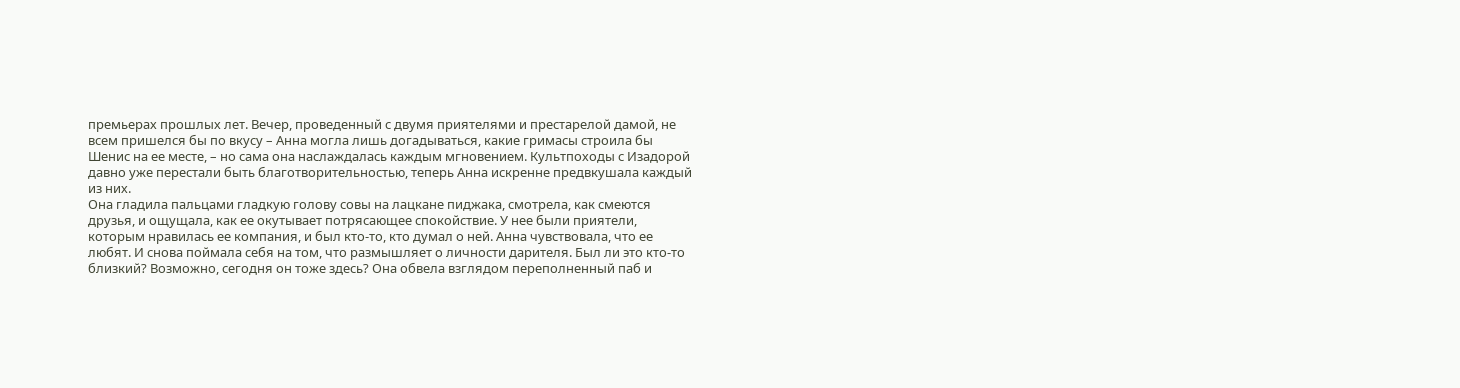премьерах прошлых лет. Вечер, проведенный с двумя приятелями и престарелой дамой, не всем пришелся бы по вкусу – Анна могла лишь догадываться, какие гримасы строила бы Шенис на ее месте, – но сама она наслаждалась каждым мгновением. Культпоходы с Изадорой давно уже перестали быть благотворительностью, теперь Анна искренне предвкушала каждый из них.
Она гладила пальцами гладкую голову совы на лацкане пиджака, смотрела, как смеются друзья, и ощущала, как ее окутывает потрясающее спокойствие. У нее были приятели, которым нравилась ее компания, и был кто-то, кто думал о ней. Анна чувствовала, что ее любят. И снова поймала себя на том, что размышляет о личности дарителя. Был ли это кто-то близкий? Возможно, сегодня он тоже здесь? Она обвела взглядом переполненный паб и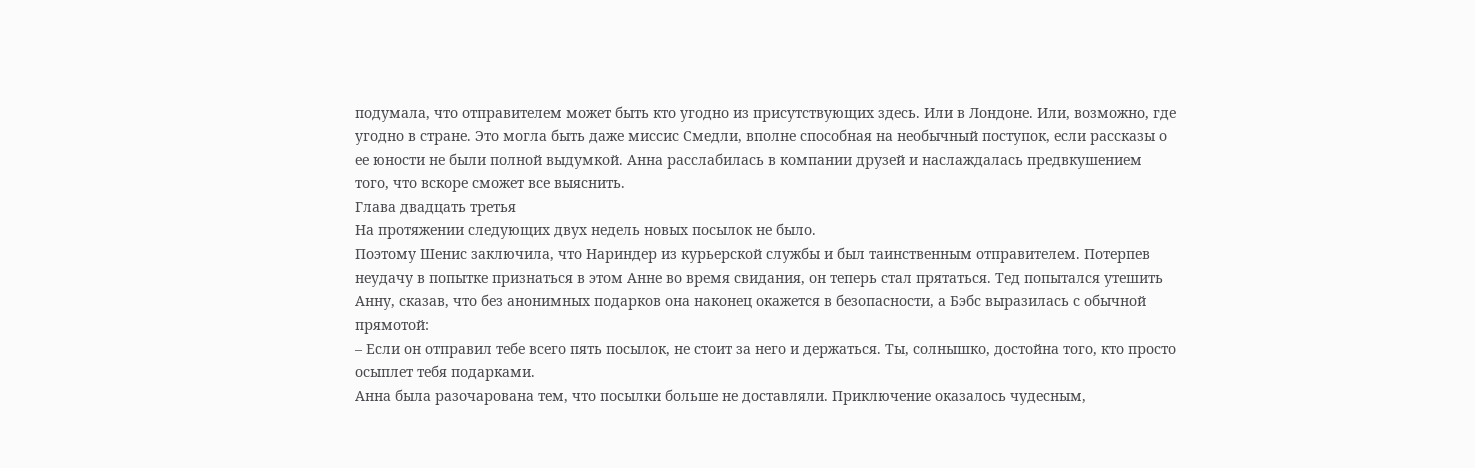подумала, что отправителем может быть кто угодно из присутствующих здесь. Или в Лондоне. Или, возможно, где угодно в стране. Это могла быть даже миссис Смедли, вполне способная на необычный поступок, если рассказы о ее юности не были полной выдумкой. Анна расслабилась в компании друзей и наслаждалась предвкушением того, что вскоре сможет все выяснить.
Глава двадцать третья
На протяжении следующих двух недель новых посылок не было.
Поэтому Шенис заключила, что Нариндер из курьерской службы и был таинственным отправителем. Потерпев неудачу в попытке признаться в этом Анне во время свидания, он теперь стал прятаться. Тед попытался утешить Анну, сказав, что без анонимных подарков она наконец окажется в безопасности, а Бэбс выразилась с обычной прямотой:
– Если он отправил тебе всего пять посылок, не стоит за него и держаться. Ты, солнышко, достойна того, кто просто осыплет тебя подарками.
Анна была разочарована тем, что посылки больше не доставляли. Приключение оказалось чудесным,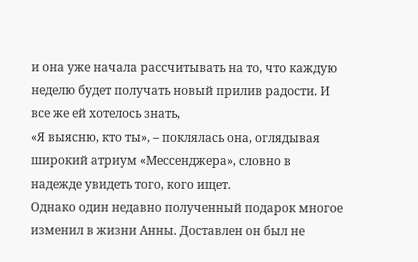и она уже начала рассчитывать на то, что каждую неделю будет получать новый прилив радости. И все же ей хотелось знать,
«Я выясню, кто ты», – поклялась она, оглядывая широкий атриум «Мессенджера», словно в надежде увидеть того, кого ищет.
Однако один недавно полученный подарок многое изменил в жизни Анны. Доставлен он был не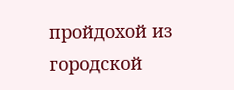пройдохой из городской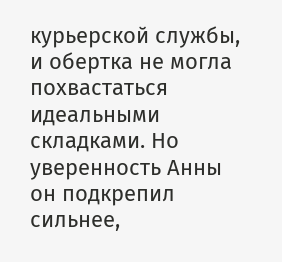курьерской службы, и обертка не могла похвастаться идеальными складками. Но уверенность Анны он подкрепил сильнее,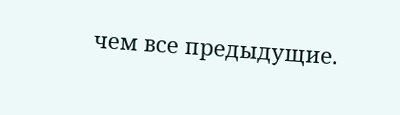чем все предыдущие.